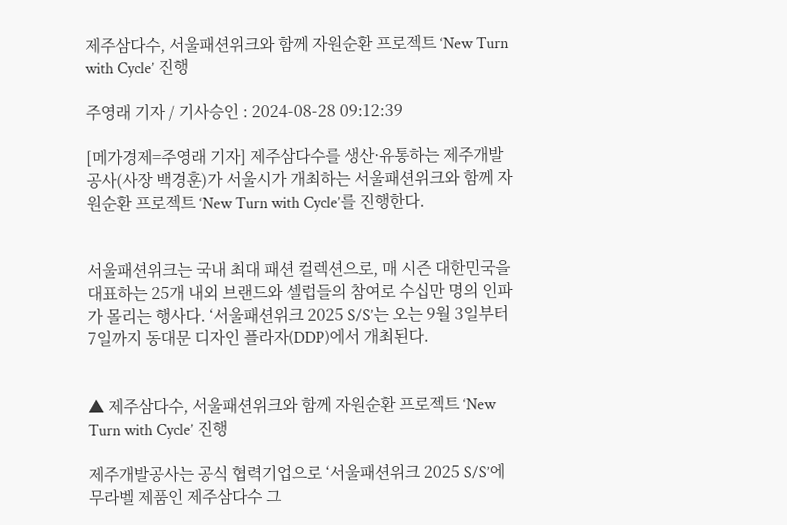제주삼다수, 서울패션위크와 함께 자원순환 프로젝트 ‘New Turn with Cycle’ 진행

주영래 기자 / 기사승인 : 2024-08-28 09:12:39

[메가경제=주영래 기자] 제주삼다수를 생산·유통하는 제주개발공사(사장 백경훈)가 서울시가 개최하는 서울패션위크와 함께 자원순환 프로젝트 ‘New Turn with Cycle’를 진행한다.


서울패션위크는 국내 최대 패션 컬렉션으로, 매 시즌 대한민국을 대표하는 25개 내외 브랜드와 셀럽들의 참여로 수십만 명의 인파가 몰리는 행사다. ‘서울패션위크 2025 S/S’는 오는 9월 3일부터 7일까지 동대문 디자인 플라자(DDP)에서 개최된다.


▲ 제주삼다수, 서울패션위크와 함께 자원순환 프로젝트 ‘New Turn with Cycle’ 진행

제주개발공사는 공식 협력기업으로 ‘서울패션위크 2025 S/S’에 무라벨 제품인 제주삼다수 그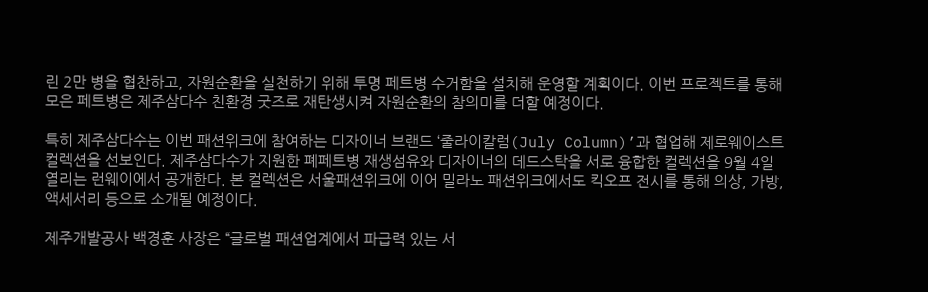린 2만 병을 협찬하고, 자원순환을 실천하기 위해 투명 페트병 수거함을 설치해 운영할 계획이다. 이번 프로젝트를 통해 모은 페트병은 제주삼다수 친환경 굿즈로 재탄생시켜 자원순환의 참의미를 더할 예정이다.

특히 제주삼다수는 이번 패션위크에 참여하는 디자이너 브랜드 ‘줄라이칼럼(July Column)’과 협업해 제로웨이스트 컬렉션을 선보인다. 제주삼다수가 지원한 폐페트병 재생섬유와 디자이너의 데드스탁을 서로 융합한 컬렉션을 9월 4일 열리는 런웨이에서 공개한다. 본 컬렉션은 서울패션위크에 이어 밀라노 패션위크에서도 킥오프 전시를 통해 의상, 가방, 액세서리 등으로 소개될 예정이다.

제주개발공사 백경훈 사장은 “글로벌 패션업계에서 파급력 있는 서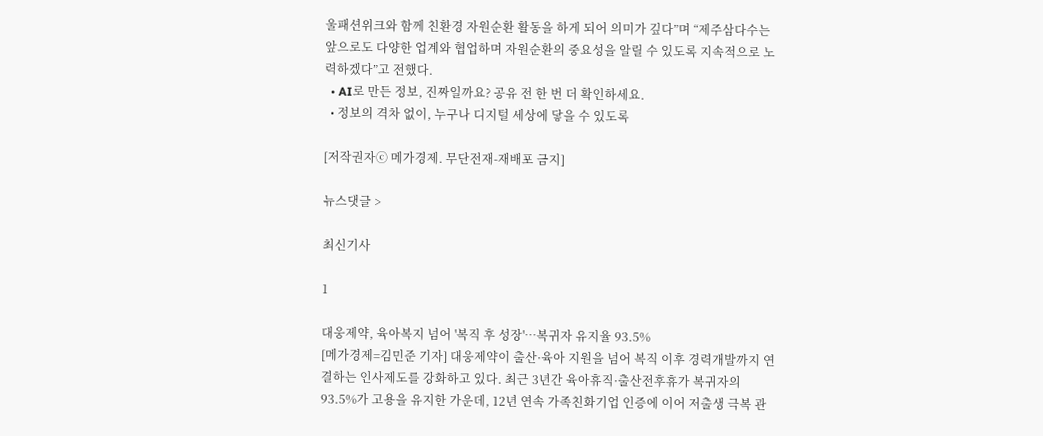울패션위크와 함께 친환경 자원순환 활동을 하게 되어 의미가 깊다”며 “제주삼다수는 앞으로도 다양한 업계와 협업하며 자원순환의 중요성을 알릴 수 있도록 지속적으로 노력하겠다”고 전했다.
  • AI로 만든 정보, 진짜일까요? 공유 전 한 번 더 확인하세요.
  • 정보의 격차 없이, 누구나 디지털 세상에 닿을 수 있도록

[저작권자ⓒ 메가경제. 무단전재-재배포 금지]

뉴스댓글 >

최신기사

1

대웅제약, 육아복지 넘어 '복직 후 성장'…복귀자 유지율 93.5%
[메가경제=김민준 기자] 대웅제약이 출산·육아 지원을 넘어 복직 이후 경력개발까지 연결하는 인사제도를 강화하고 있다. 최근 3년간 육아휴직·출산전후휴가 복귀자의 93.5%가 고용을 유지한 가운데, 12년 연속 가족친화기업 인증에 이어 저출생 극복 관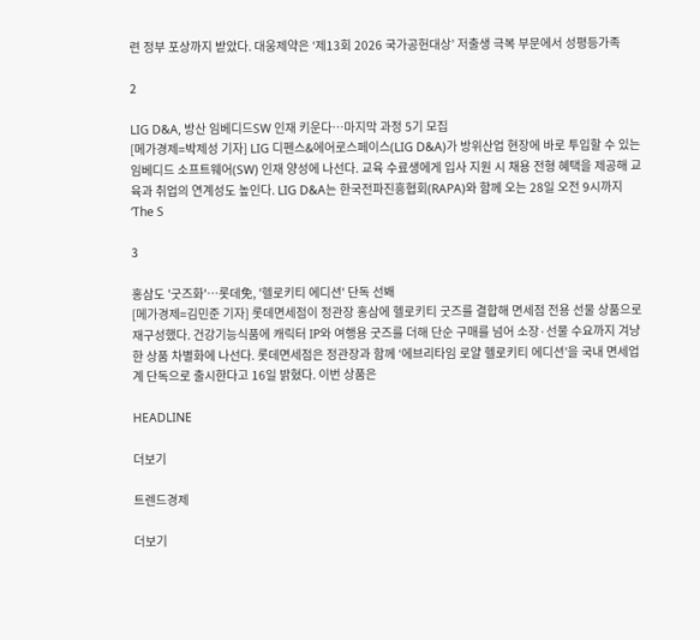련 정부 포상까지 받았다. 대웅제약은 ‘제13회 2026 국가공헌대상’ 저출생 극복 부문에서 성평등가족

2

LIG D&A, 방산 임베디드SW 인재 키운다…마지막 과정 5기 모집
[메가경제=박제성 기자] LIG 디펜스&에어로스페이스(LIG D&A)가 방위산업 현장에 바로 투입할 수 있는 임베디드 소프트웨어(SW) 인재 양성에 나선다. 교육 수료생에게 입사 지원 시 채용 전형 혜택을 제공해 교육과 취업의 연계성도 높인다. LIG D&A는 한국전파진흥협회(RAPA)와 함께 오는 28일 오전 9시까지 ‘The S

3

홍삼도 '굿즈화'…롯데免, '헬로키티 에디션' 단독 선봬
[메가경제=김민준 기자] 롯데면세점이 정관장 홍삼에 헬로키티 굿즈를 결합해 면세점 전용 선물 상품으로 재구성했다. 건강기능식품에 캐릭터 IP와 여행용 굿즈를 더해 단순 구매를 넘어 소장·선물 수요까지 겨냥한 상품 차별화에 나선다. 롯데면세점은 정관장과 함께 ‘에브리타임 로얄 헬로키티 에디션’을 국내 면세업계 단독으로 출시한다고 16일 밝혔다. 이번 상품은

HEADLINE

더보기

트렌드경제

더보기